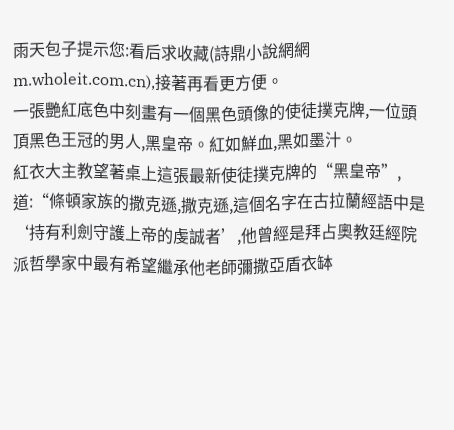雨天包子提示您:看后求收藏(詩鼎小說網網m.wholeit.com.cn),接著再看更方便。
一張艷紅底色中刻畫有一個黑色頭像的使徒撲克牌,一位頭頂黑色王冠的男人,黑皇帝。紅如鮮血,黑如墨汁。
紅衣大主教望著桌上這張最新使徒撲克牌的“黑皇帝”,道:“條頓家族的撒克遜,撒克遜,這個名字在古拉蘭經語中是‘持有利劍守護上帝的虔誠者’,他曾經是拜占奧教廷經院派哲學家中最有希望繼承他老師彌撒亞盾衣缽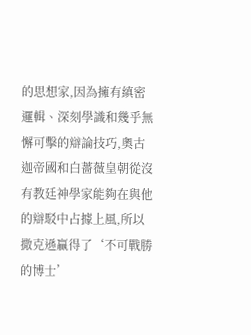的思想家,因為擁有縝密邏輯、深刻學識和幾乎無懈可擊的辯論技巧,奧古迦帝國和白薔薇皇朝從沒有教廷神學家能夠在與他的辯駁中占據上風,所以撒克遜贏得了‘不可戰勝的博士’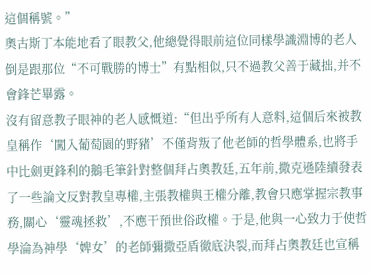這個稱號。”
奧古斯丁本能地看了眼教父,他總覺得眼前這位同樣學識淵博的老人倒是跟那位“不可戰勝的博士”有點相似,只不過教父善于藏拙,并不會鋒芒畢露。
沒有留意教子眼神的老人感慨道:“但出乎所有人意料,這個后來被教皇稱作‘闖入葡萄園的野豬’不僅背叛了他老師的哲學體系,也將手中比劍更鋒利的鵝毛筆針對整個拜占奧教廷,五年前,撒克遜陸續發表了一些論文反對教皇專權,主張教權與王權分離,教會只應掌握宗教事務,關心‘靈魂拯救’,不應干預世俗政權。于是,他與一心致力于使哲學淪為神學‘婢女’的老師彌撒亞盾徹底決裂,而拜占奧教廷也宣稱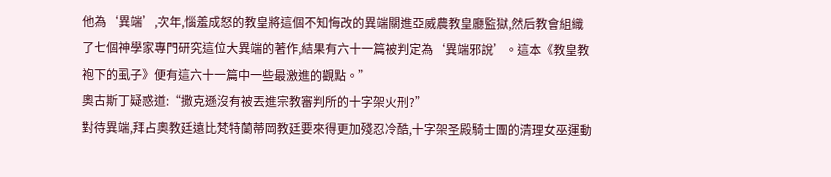他為‘異端’,次年,惱羞成怒的教皇將這個不知悔改的異端關進亞威農教皇廳監獄,然后教會組織了七個神學家專門研究這位大異端的著作,結果有六十一篇被判定為‘異端邪說’。這本《教皇教袍下的虱子》便有這六十一篇中一些最激進的觀點。”
奧古斯丁疑惑道:“撒克遜沒有被丟進宗教審判所的十字架火刑?”
對待異端,拜占奧教廷遠比梵特蘭蒂岡教廷要來得更加殘忍冷酷,十字架圣殿騎士團的清理女巫運動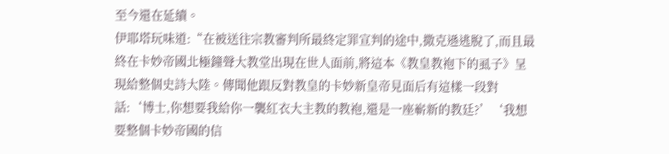至今還在延續。
伊耶塔玩味道:“在被送往宗教審判所最終定罪宣判的途中,撒克遜逃脫了,而且最終在卡妙帝國北極鐘聲大教堂出現在世人面前,將這本《教皇教袍下的虱子》呈現給整個史詩大陸。傳聞他跟反對教皇的卡妙新皇帝見面后有這樣一段對話:‘博士,你想要我給你一襲紅衣大主教的教袍,還是一座嶄新的教廷?’‘我想要整個卡妙帝國的信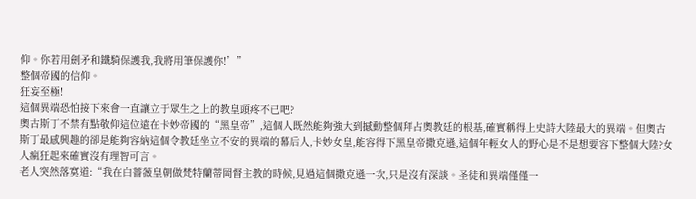仰。你若用劍矛和鐵騎保護我,我將用筆保護你!’”
整個帝國的信仰。
狂妄至極!
這個異端恐怕接下來會一直讓立于眾生之上的教皇頭疼不已吧?
奧古斯丁不禁有點敬仰這位遠在卡妙帝國的“黑皇帝”,這個人既然能夠強大到撼動整個拜占奧教廷的根基,確實稱得上史詩大陸最大的異端。但奧古斯丁最感興趣的卻是能夠容納這個令教廷坐立不安的異端的幕后人,卡妙女皇,能容得下黑皇帝撒克遜,這個年輕女人的野心是不是想要容下整個大陸?女人瘋狂起來確實沒有理智可言。
老人突然落寞道:“我在白薔薇皇朝做梵特蘭蒂岡督主教的時候,見過這個撒克遜一次,只是沒有深談。圣徒和異端僅僅一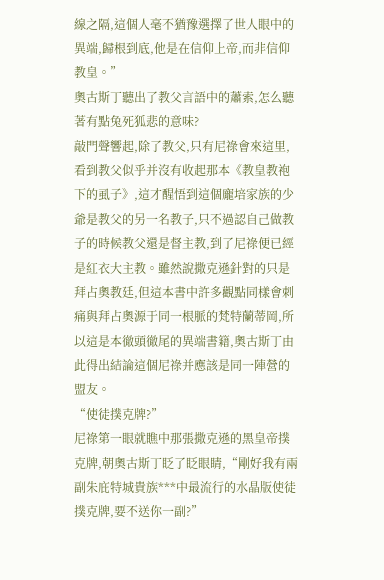線之隔,這個人毫不猶豫選擇了世人眼中的異端,歸根到底,他是在信仰上帝,而非信仰教皇。”
奧古斯丁聽出了教父言語中的蕭索,怎么聽著有點兔死狐悲的意味?
敲門聲響起,除了教父,只有尼祿會來這里,看到教父似乎并沒有收起那本《教皇教袍下的虱子》,這才醒悟到這個龐培家族的少爺是教父的另一名教子,只不過認自己做教子的時候教父還是督主教,到了尼祿便已經是紅衣大主教。雖然說撒克遜針對的只是拜占奧教廷,但這本書中許多觀點同樣會刺痛與拜占奧源于同一根脈的梵特蘭蒂岡,所以這是本徹頭徹尾的異端書籍,奧古斯丁由此得出結論這個尼祿并應該是同一陣營的盟友。
“使徒撲克牌?”
尼祿第一眼就瞧中那張撒克遜的黑皇帝撲克牌,朝奧古斯丁眨了眨眼睛,“剛好我有兩副朱庇特城貴族***中最流行的水晶版使徒撲克牌,要不送你一副?”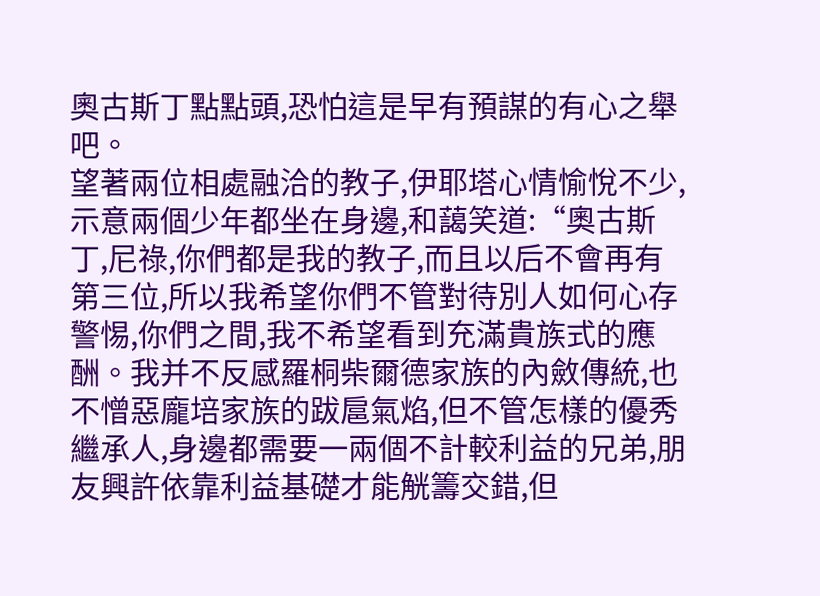奧古斯丁點點頭,恐怕這是早有預謀的有心之舉吧。
望著兩位相處融洽的教子,伊耶塔心情愉悅不少,示意兩個少年都坐在身邊,和藹笑道:“奧古斯丁,尼祿,你們都是我的教子,而且以后不會再有第三位,所以我希望你們不管對待別人如何心存警惕,你們之間,我不希望看到充滿貴族式的應酬。我并不反感羅桐柴爾德家族的內斂傳統,也不憎惡龐培家族的跋扈氣焰,但不管怎樣的優秀繼承人,身邊都需要一兩個不計較利益的兄弟,朋友興許依靠利益基礎才能觥籌交錯,但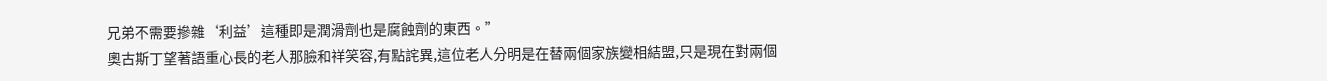兄弟不需要摻雜‘利益’這種即是潤滑劑也是腐蝕劑的東西。”
奧古斯丁望著語重心長的老人那臉和祥笑容,有點詫異,這位老人分明是在替兩個家族變相結盟,只是現在對兩個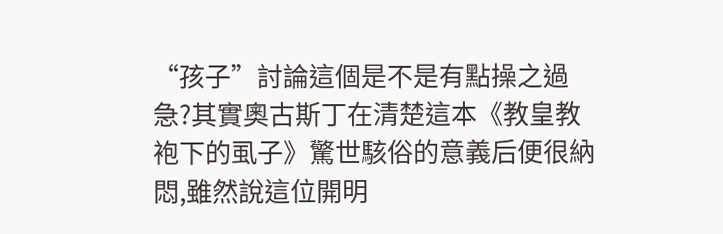“孩子”討論這個是不是有點操之過急?其實奧古斯丁在清楚這本《教皇教袍下的虱子》驚世駭俗的意義后便很納悶,雖然說這位開明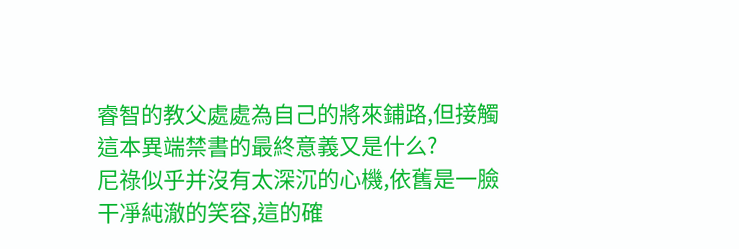睿智的教父處處為自己的將來鋪路,但接觸這本異端禁書的最終意義又是什么?
尼祿似乎并沒有太深沉的心機,依舊是一臉干凈純澈的笑容,這的確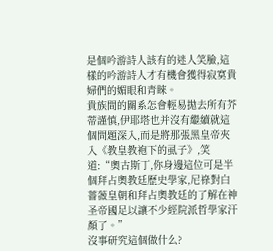是個吟游詩人該有的迷人笑臉,這樣的吟游詩人才有機會獲得寂寞貴婦們的媚眼和青睞。
貴族間的關系怎會輕易拋去所有芥蒂謹慎,伊耶塔也并沒有繼續就這個問題深入,而是將那張黑皇帝夾入《教皇教袍下的虱子》,笑道:“奧古斯丁,你身邊這位可是半個拜占奧教廷歷史學家,尼祿對白薔薇皇朝和拜占奧教廷的了解在神圣帝國足以讓不少經院派哲學家汗顏了。”
沒事研究這個做什么?